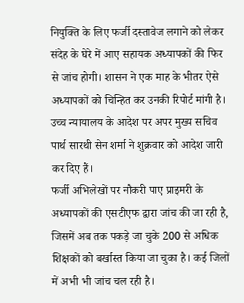नियुक्ति के लिए फर्जी दस्तावेज लगाने को लेकर संदेह के घेरे में आए सहायक अध्यापकों की फिर से जांच होगी। शासन ने एक माह के भीतर ऐसे अध्यापकों को चिन्हित कर उनकी रिपोर्ट मांगी है। उच्च न्यायालय के आदेश पर अपर मुख्य सचिव पार्थ सारथी सेन शर्मा ने शुक्रवार को आदेश जारी कर दिए हैं।
फर्जी अभिलेखों पर नौकरी पाए प्राइमरी के अध्यापकों की एसटीएफ द्वारा जांच की जा रही है, जिसमें अब तक पकड़े जा चुके 200 से अधिक शिक्षकों को बर्खास्त किया जा चुका है। कई जिलों में अभी भी जांच चल रही है।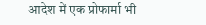आदेश में एक प्रोफार्मा भी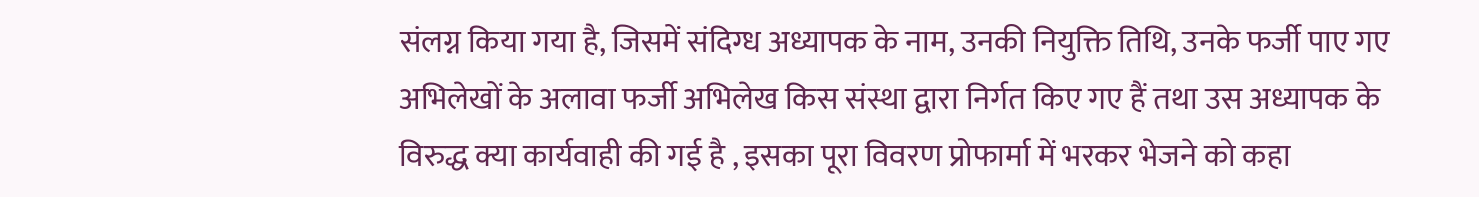संलग्न किया गया है, जिसमें संदिग्ध अध्यापक के नाम, उनकी नियुक्ति तिथि, उनके फर्जी पाए गए अभिलेखों के अलावा फर्जी अभिलेख किस संस्था द्वारा निर्गत किए गए हैं तथा उस अध्यापक के विरुद्ध क्या कार्यवाही की गई है , इसका पूरा विवरण प्रोफार्मा में भरकर भेजने को कहा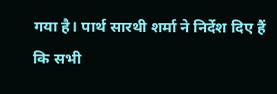गया है। पार्थ सारथी शर्मा ने निर्देश दिए हैं कि सभी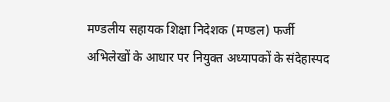मण्डलीय सहायक शिक्षा निदेशक (मण्डल) फर्जी अभिलेखों के आधार पर नियुक्त अध्यापकों के संदेहास्पद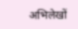अभिलेखों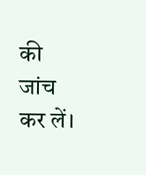की जांच कर लें।